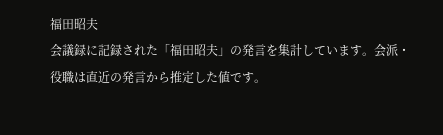福田昭夫
会議録に記録された「福田昭夫」の発言を集計しています。会派・役職は直近の発言から推定した値です。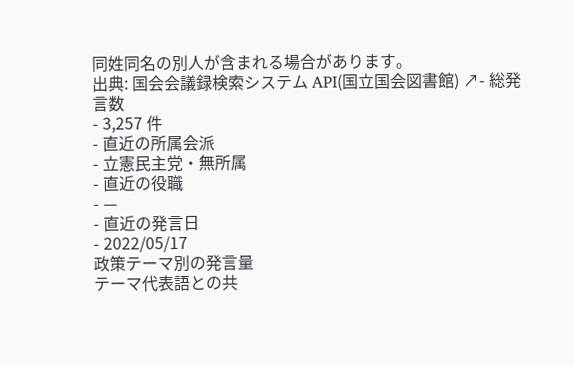同姓同名の別人が含まれる場合があります。
出典: 国会会議録検索システム API(国立国会図書館) ↗- 総発言数
- 3,257 件
- 直近の所属会派
- 立憲民主党・無所属
- 直近の役職
- —
- 直近の発言日
- 2022/05/17
政策テーマ別の発言量
テーマ代表語との共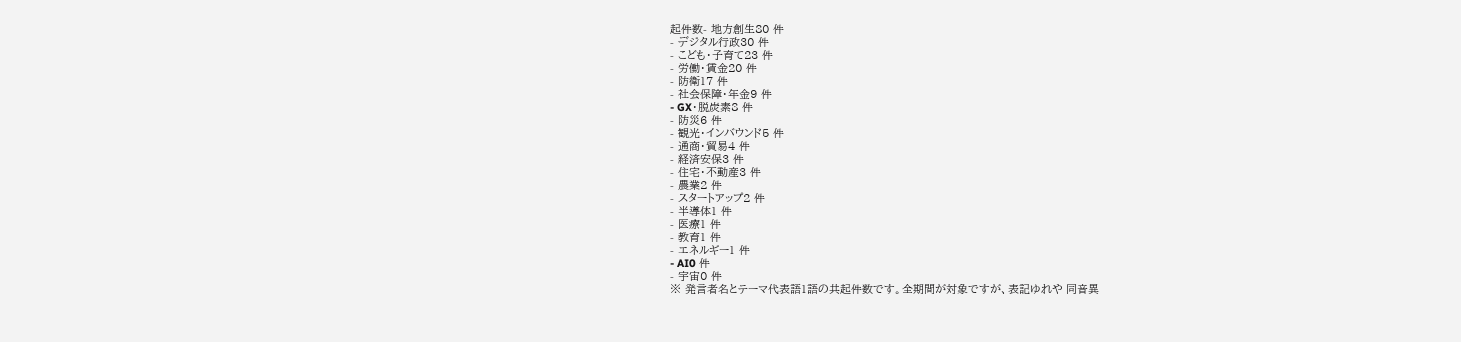起件数- 地方創生80 件
- デジタル行政30 件
- こども・子育て23 件
- 労働・賃金20 件
- 防衛17 件
- 社会保障・年金9 件
- GX・脱炭素8 件
- 防災6 件
- 観光・インバウンド5 件
- 通商・貿易4 件
- 経済安保3 件
- 住宅・不動産3 件
- 農業2 件
- スタートアップ2 件
- 半導体1 件
- 医療1 件
- 教育1 件
- エネルギー1 件
- AI0 件
- 宇宙0 件
※ 発言者名とテーマ代表語1語の共起件数です。全期間が対象ですが、表記ゆれや 同音異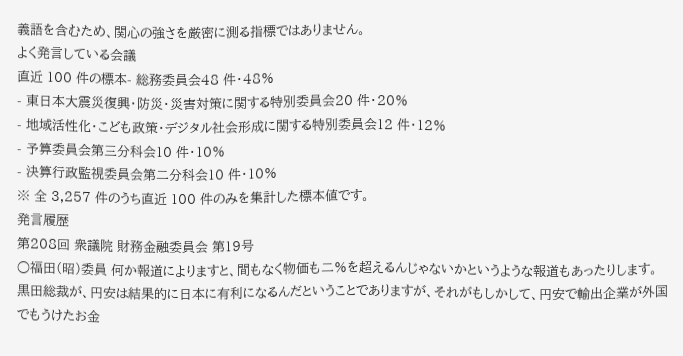義語を含むため、関心の強さを厳密に測る指標ではありません。
よく発言している会議
直近 100 件の標本- 総務委員会48 件・48%
- 東日本大震災復興・防災・災害対策に関する特別委員会20 件・20%
- 地域活性化・こども政策・デジタル社会形成に関する特別委員会12 件・12%
- 予算委員会第三分科会10 件・10%
- 決算行政監視委員会第二分科会10 件・10%
※ 全 3,257 件のうち直近 100 件のみを集計した標本値です。
発言履歴
第208回 衆議院 財務金融委員会 第19号
○福田(昭)委員 何か報道によりますと、間もなく物価も二%を超えるんじゃないかというような報道もあったりします。 黒田総裁が、円安は結果的に日本に有利になるんだということでありますが、それがもしかして、円安で輸出企業が外国でもうけたお金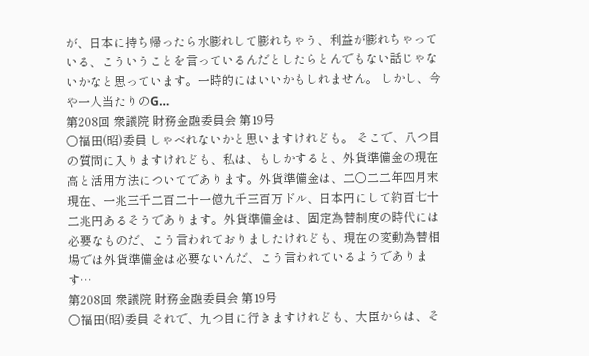が、日本に持ち帰ったら水膨れして膨れちゃう、利益が膨れちゃっている、こういうことを言っているんだとしたらとんでもない話じゃないかなと思っています。一時的にはいいかもしれません。 しかし、今や一人当たりのG…
第208回 衆議院 財務金融委員会 第19号
○福田(昭)委員 しゃべれないかと思いますけれども。 そこで、八つ目の質問に入りますけれども、私は、もしかすると、外貨準備金の現在高と活用方法についてであります。外貨準備金は、二〇二二年四月末現在、一兆三千二百二十一億九千三百万ドル、日本円にして約百七十二兆円あるそうであります。外貨準備金は、固定為替制度の時代には必要なものだ、こう言われておりましたけれども、現在の変動為替相場では外貨準備金は必要ないんだ、こう言われているようであります…
第208回 衆議院 財務金融委員会 第19号
○福田(昭)委員 それで、九つ目に行きますけれども、大臣からは、そ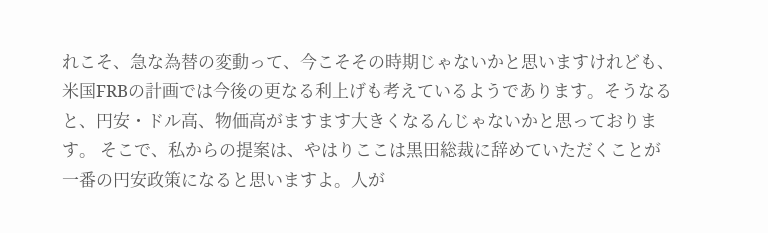れこそ、急な為替の変動って、今こそその時期じゃないかと思いますけれども、米国FRBの計画では今後の更なる利上げも考えているようであります。そうなると、円安・ドル高、物価高がますます大きくなるんじゃないかと思っております。 そこで、私からの提案は、やはりここは黒田総裁に辞めていただくことが一番の円安政策になると思いますよ。人が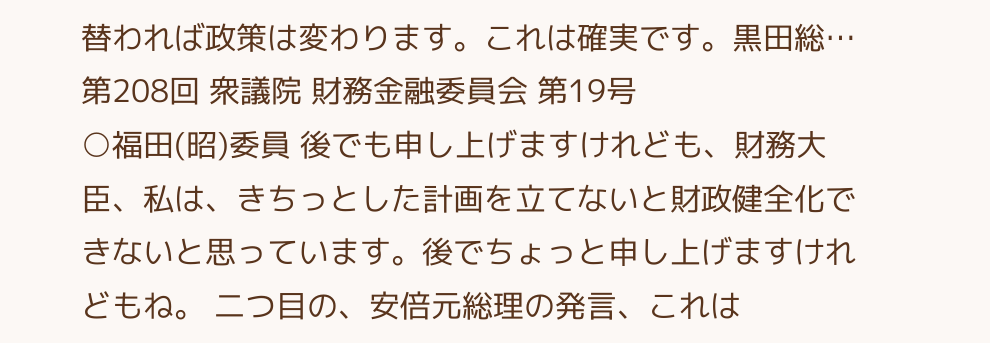替われば政策は変わります。これは確実です。黒田総…
第208回 衆議院 財務金融委員会 第19号
○福田(昭)委員 後でも申し上げますけれども、財務大臣、私は、きちっとした計画を立てないと財政健全化できないと思っています。後でちょっと申し上げますけれどもね。 二つ目の、安倍元総理の発言、これは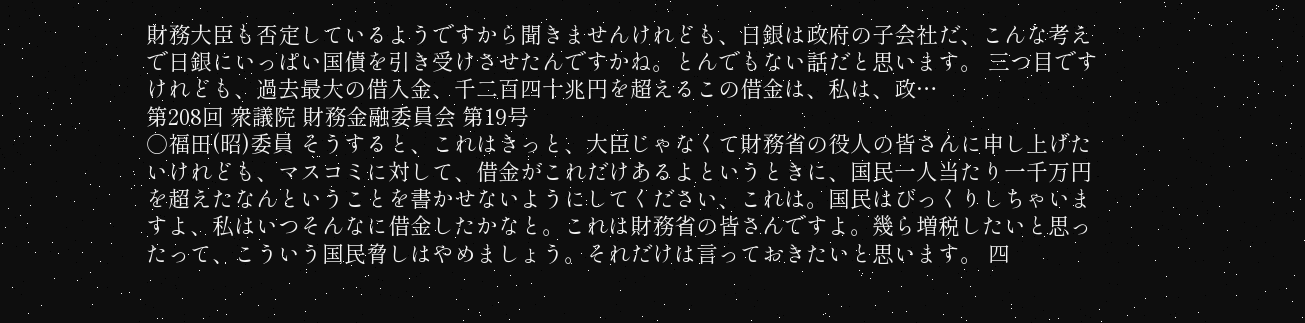財務大臣も否定しているようですから聞きませんけれども、日銀は政府の子会社だ、こんな考えで日銀にいっぱい国債を引き受けさせたんですかね。とんでもない話だと思います。 三つ目ですけれども、過去最大の借入金、千二百四十兆円を超えるこの借金は、私は、政…
第208回 衆議院 財務金融委員会 第19号
○福田(昭)委員 そうすると、これはきっと、大臣じゃなくて財務省の役人の皆さんに申し上げたいけれども、マスコミに対して、借金がこれだけあるよというときに、国民一人当たり一千万円を超えたなんということを書かせないようにしてください、これは。国民はびっくりしちゃいますよ、私はいつそんなに借金したかなと。これは財務省の皆さんですよ。幾ら増税したいと思ったって、こういう国民脅しはやめましょう。それだけは言っておきたいと思います。 四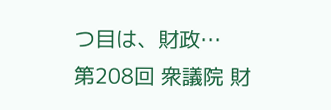つ目は、財政…
第208回 衆議院 財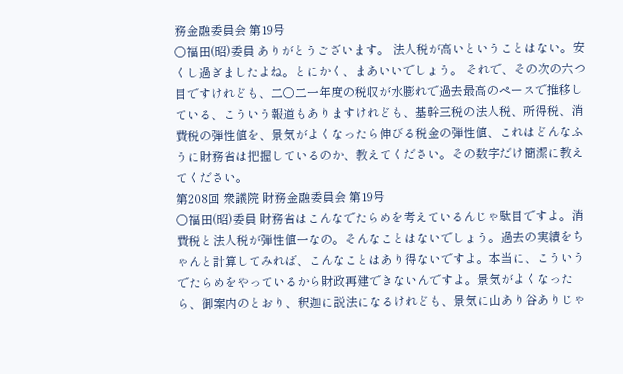務金融委員会 第19号
○福田(昭)委員 ありがとうございます。 法人税が高いということはない。安くし過ぎましたよね。とにかく、まあいいでしょう。 それで、その次の六つ目ですけれども、二〇二一年度の税収が水膨れで過去最高のペースで推移している、こういう報道もありますけれども、基幹三税の法人税、所得税、消費税の弾性値を、景気がよくなったら伸びる税金の弾性値、これはどんなふうに財務省は把握しているのか、教えてください。その数字だけ簡潔に教えてください。
第208回 衆議院 財務金融委員会 第19号
○福田(昭)委員 財務省はこんなでたらめを考えているんじゃ駄目ですよ。消費税と法人税が弾性値一なの。そんなことはないでしょう。過去の実績をちゃんと計算してみれば、こんなことはあり得ないですよ。本当に、こういうでたらめをやっているから財政再建できないんですよ。景気がよくなったら、御案内のとおり、釈迦に説法になるけれども、景気に山あり谷ありじゃ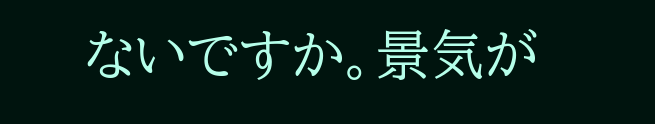ないですか。景気が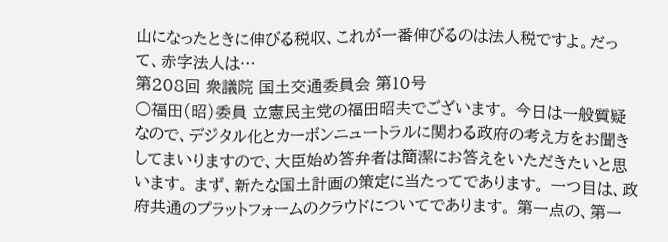山になったときに伸びる税収、これが一番伸びるのは法人税ですよ。だって、赤字法人は…
第208回 衆議院 国土交通委員会 第10号
○福田(昭)委員 立憲民主党の福田昭夫でございます。 今日は一般質疑なので、デジタル化とカーボンニュートラルに関わる政府の考え方をお聞きしてまいりますので、大臣始め答弁者は簡潔にお答えをいただきたいと思います。 まず、新たな国土計画の策定に当たってであります。 一つ目は、政府共通のプラットフォームのクラウドについてであります。 第一点の、第一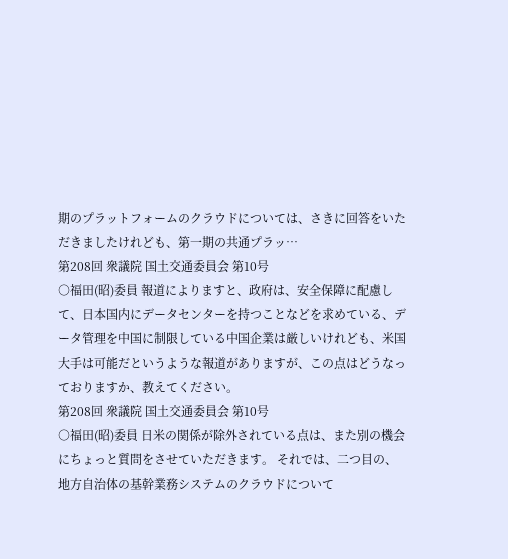期のプラットフォームのクラウドについては、さきに回答をいただきましたけれども、第一期の共通プラッ…
第208回 衆議院 国土交通委員会 第10号
○福田(昭)委員 報道によりますと、政府は、安全保障に配慮して、日本国内にデータセンターを持つことなどを求めている、データ管理を中国に制限している中国企業は厳しいけれども、米国大手は可能だというような報道がありますが、この点はどうなっておりますか、教えてください。
第208回 衆議院 国土交通委員会 第10号
○福田(昭)委員 日米の関係が除外されている点は、また別の機会にちょっと質問をさせていただきます。 それでは、二つ目の、地方自治体の基幹業務システムのクラウドについて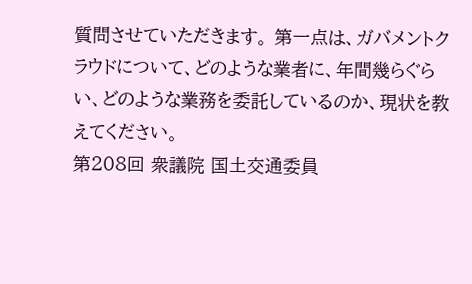質問させていただきます。 第一点は、ガバメントクラウドについて、どのような業者に、年間幾らぐらい、どのような業務を委託しているのか、現状を教えてください。
第208回 衆議院 国土交通委員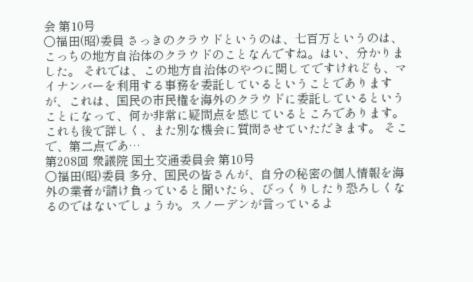会 第10号
○福田(昭)委員 さっきのクラウドというのは、七百万というのは、こっちの地方自治体のクラウドのことなんですね。はい、分かりました。 それでは、この地方自治体のやつに関してですけれども、マイナンバーを利用する事務を委託しているということでありますが、これは、国民の市民権を海外のクラウドに委託しているということになって、何か非常に疑問点を感じているところであります。これも後で詳しく、また別な機会に質問させていただきます。 そこで、第二点であ…
第208回 衆議院 国土交通委員会 第10号
○福田(昭)委員 多分、国民の皆さんが、自分の秘密の個人情報を海外の業者が請け負っていると聞いたら、びっくりしたり恐ろしくなるのではないでしょうか。スノーデンが言っているよ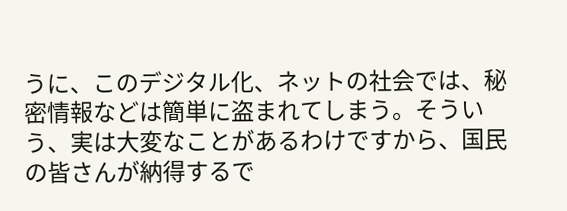うに、このデジタル化、ネットの社会では、秘密情報などは簡単に盗まれてしまう。そういう、実は大変なことがあるわけですから、国民の皆さんが納得するで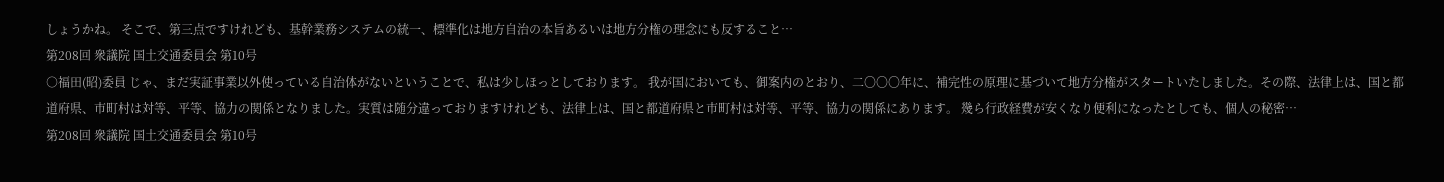しょうかね。 そこで、第三点ですけれども、基幹業務システムの統一、標準化は地方自治の本旨あるいは地方分権の理念にも反すること…
第208回 衆議院 国土交通委員会 第10号
○福田(昭)委員 じゃ、まだ実証事業以外使っている自治体がないということで、私は少しほっとしております。 我が国においても、御案内のとおり、二〇〇〇年に、補完性の原理に基づいて地方分権がスタートいたしました。その際、法律上は、国と都道府県、市町村は対等、平等、協力の関係となりました。実質は随分違っておりますけれども、法律上は、国と都道府県と市町村は対等、平等、協力の関係にあります。 幾ら行政経費が安くなり便利になったとしても、個人の秘密…
第208回 衆議院 国土交通委員会 第10号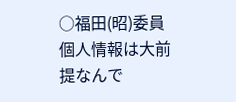○福田(昭)委員 個人情報は大前提なんで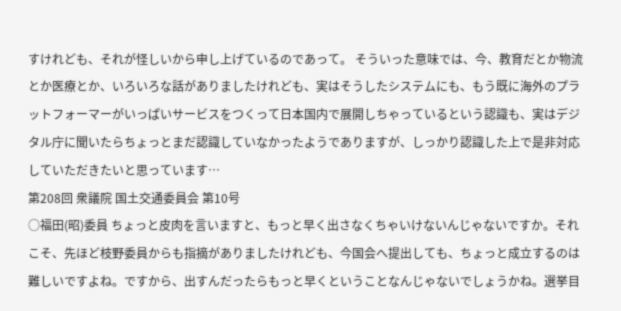すけれども、それが怪しいから申し上げているのであって。 そういった意味では、今、教育だとか物流とか医療とか、いろいろな話がありましたけれども、実はそうしたシステムにも、もう既に海外のプラットフォーマーがいっぱいサービスをつくって日本国内で展開しちゃっているという認識も、実はデジタル庁に聞いたらちょっとまだ認識していなかったようでありますが、しっかり認識した上で是非対応していただきたいと思っています…
第208回 衆議院 国土交通委員会 第10号
○福田(昭)委員 ちょっと皮肉を言いますと、もっと早く出さなくちゃいけないんじゃないですか。それこそ、先ほど枝野委員からも指摘がありましたけれども、今国会へ提出しても、ちょっと成立するのは難しいですよね。ですから、出すんだったらもっと早くということなんじゃないでしょうかね。選挙目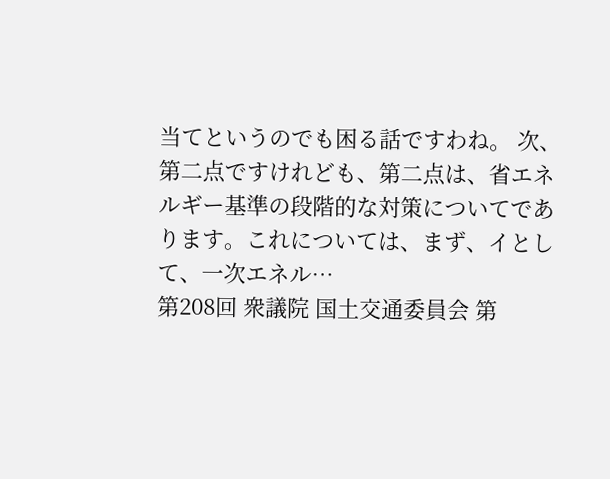当てというのでも困る話ですわね。 次、第二点ですけれども、第二点は、省エネルギー基準の段階的な対策についてであります。これについては、まず、イとして、一次エネル…
第208回 衆議院 国土交通委員会 第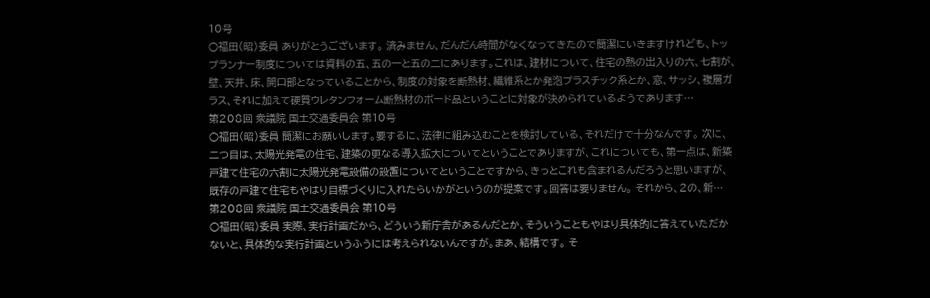10号
○福田(昭)委員 ありがとうございます。 済みません、だんだん時間がなくなってきたので簡潔にいきますけれども、トップランナー制度については資料の五、五の一と五の二にあります。これは、建材について、住宅の熱の出入りの六、七割が、壁、天井、床、開口部となっていることから、制度の対象を断熱材、繊維系とか発泡プラスチック系とか、窓、サッシ、複層ガラス、それに加えて硬質ウレタンフォーム断熱材のボード品ということに対象が決められているようであります…
第208回 衆議院 国土交通委員会 第10号
○福田(昭)委員 簡潔にお願いします。要するに、法律に組み込むことを検討している、それだけで十分なんです。 次に、二つ目は、太陽光発電の住宅、建築の更なる導入拡大についてということでありますが、これについても、第一点は、新築戸建て住宅の六割に太陽光発電設備の設置についてということですから、きっとこれも含まれるんだろうと思いますが、既存の戸建て住宅もやはり目標づくりに入れたらいかがというのが提案です。回答は要りません。 それから、2の、新…
第208回 衆議院 国土交通委員会 第10号
○福田(昭)委員 実際、実行計画だから、どういう新庁舎があるんだとか、そういうこともやはり具体的に答えていただかないと、具体的な実行計画というふうには考えられないんですが。まあ、結構です。 そ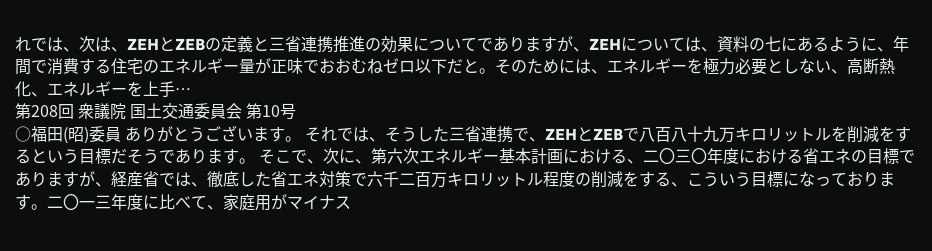れでは、次は、ZEHとZEBの定義と三省連携推進の効果についてでありますが、ZEHについては、資料の七にあるように、年間で消費する住宅のエネルギー量が正味でおおむねゼロ以下だと。そのためには、エネルギーを極力必要としない、高断熱化、エネルギーを上手…
第208回 衆議院 国土交通委員会 第10号
○福田(昭)委員 ありがとうございます。 それでは、そうした三省連携で、ZEHとZEBで八百八十九万キロリットルを削減をするという目標だそうであります。 そこで、次に、第六次エネルギー基本計画における、二〇三〇年度における省エネの目標でありますが、経産省では、徹底した省エネ対策で六千二百万キロリットル程度の削減をする、こういう目標になっております。二〇一三年度に比べて、家庭用がマイナス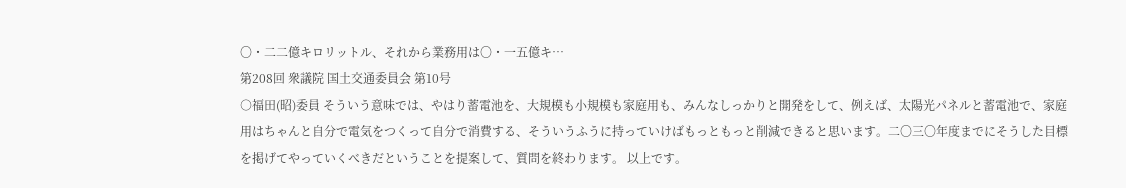〇・二二億キロリットル、それから業務用は〇・一五億キ…
第208回 衆議院 国土交通委員会 第10号
○福田(昭)委員 そういう意味では、やはり蓄電池を、大規模も小規模も家庭用も、みんなしっかりと開発をして、例えば、太陽光パネルと蓄電池で、家庭用はちゃんと自分で電気をつくって自分で消費する、そういうふうに持っていけばもっともっと削減できると思います。二〇三〇年度までにそうした目標を掲げてやっていくべきだということを提案して、質問を終わります。 以上です。